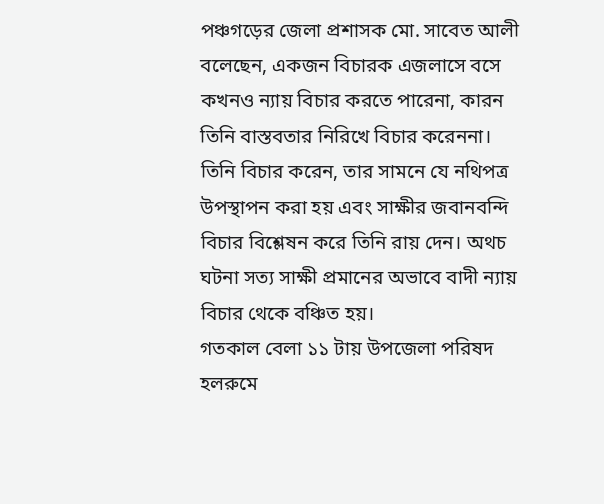পঞ্চগড়ের জেলা প্রশাসক মো. সাবেত আলী বলেছেন, একজন বিচারক এজলাসে বসে কখনও ন্যায় বিচার করতে পারেনা, কারন তিনি বাস্তবতার নিরিখে বিচার করেননা। তিনি বিচার করেন, তার সামনে যে নথিপত্র উপস্থাপন করা হয় এবং সাক্ষীর জবানবন্দি বিচার বিশ্লেষন করে তিনি রায় দেন। অথচ ঘটনা সত্য সাক্ষী প্রমানের অভাবে বাদী ন্যায় বিচার থেকে বঞ্চিত হয়।
গতকাল বেলা ১১ টায় উপজেলা পরিষদ হলরুমে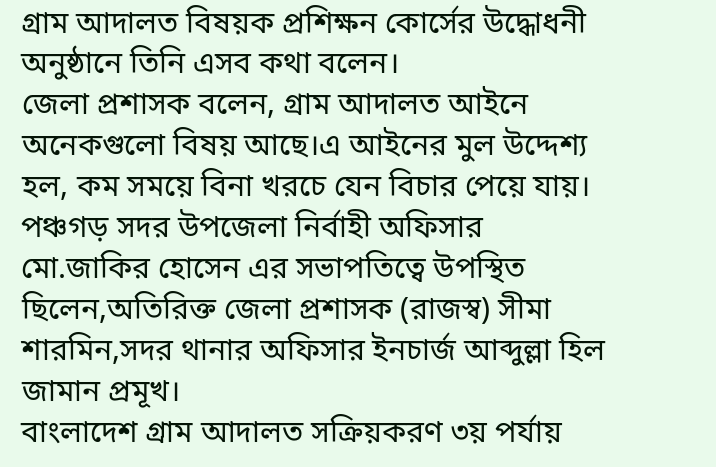গ্রাম আদালত বিষয়ক প্রশিক্ষন কোর্সের উদ্ধোধনী অনুষ্ঠানে তিনি এসব কথা বলেন।
জেলা প্রশাসক বলেন, গ্রাম আদালত আইনে অনেকগুলো বিষয় আছে।এ আইনের মুল উদ্দেশ্য হল, কম সময়ে বিনা খরচে যেন বিচার পেয়ে যায়।
পঞ্চগড় সদর উপজেলা নির্বাহী অফিসার মো.জাকির হোসেন এর সভাপতিত্বে উপস্থিত ছিলেন,অতিরিক্ত জেলা প্রশাসক (রাজস্ব) সীমা শারমিন,সদর থানার অফিসার ইনচার্জ আব্দুল্লা হিল জামান প্রমূখ।
বাংলাদেশ গ্রাম আদালত সক্রিয়করণ ৩য় পর্যায়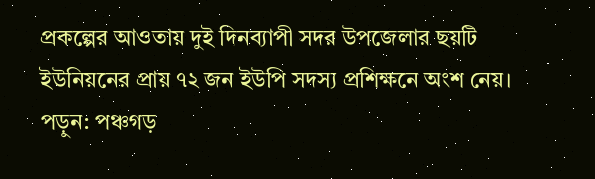প্রকল্পের আওতায় দুই দিনব্যাপী সদর উপজেলার ছয়টি ইউনিয়নের প্রায় ৭২ জন ইউপি সদস্য প্রশিক্ষনে অংশ নেয়।
পড়ুন: পঞ্চগড়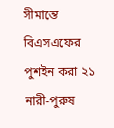সীমান্তে বিএসএফের পুশইন করা ২১ নারী-পুরুষ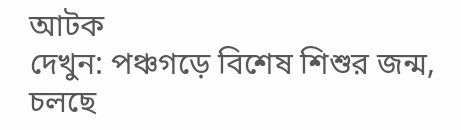আটক
দেখুন: পঞ্চগড়ে বিশেষ শিশুর জন্ম, চলছে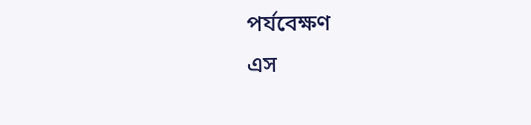পর্যবেক্ষণ
এস